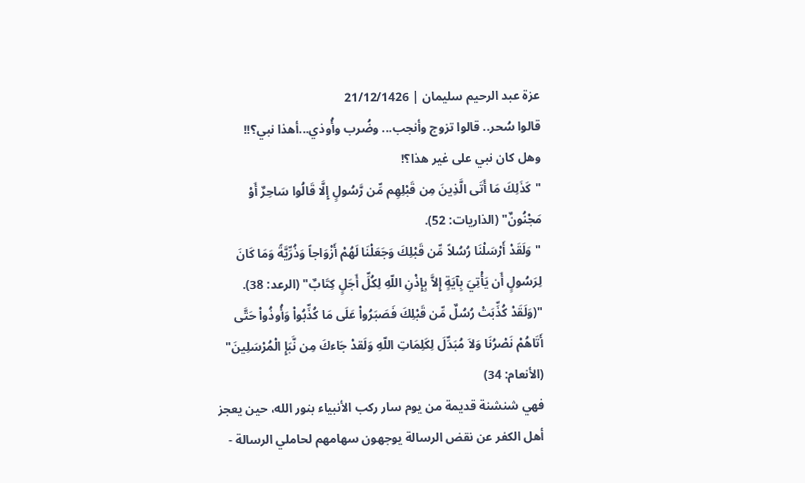عزة عبد الرحيم سليمان | 21/12/1426
قالوا سُحر.. قالوا تزوج وأنجب... وضُرب وأُوذي...أهذا نبي؟!!
وهل كان نبي على غير هذا؟!
"كَذَلِكَ مَا أَتَى الَّذِينَ مِن قَبْلِهِم مِّن رَّسُولٍ إِلَّا قَالُوا سَاحِرٌ أَوْ مَجْنُونٌ" (الذاريات: 52).
"وَلَقَدْ أَرْسَلْنَا رُسُلاً مِّن قَبْلِكَ وَجَعَلْنَا لَهُمْ أَزْوَاجاً وَذُرِّيَّةً وَمَا كَانَ لِرَسُولٍ أَن يَأْتِيَ بِآيَةٍ إِلاَّ بِإِذْنِ اللّهِ لِكُلِّ أَجَلٍ كِتَابٌ" (الرعد: 38).
"(وَلَقَدْ كُذِّبَتْ رُسُلٌ مِّن قَبْلِكَ فَصَبَرُواْ عَلَى مَا كُذِّبُواْ وَأُوذُواْ حَتَّى أَتَاهُمْ نَصْرُنَا وَلاَ مُبَدِّلَ لِكَلِمَاتِ اللّهِ وَلَقدْ جَاءكَ مِن نَّبَإِ الْمُرْسَلِينَ" (الأنعام: 34)
فهي شنشنة قديمة من يوم سار ركب الأنبياء بنور الله، حين يعجز أهل الكفر عن نقض الرسالة يوجهون سهامهم لحاملي الرسالة -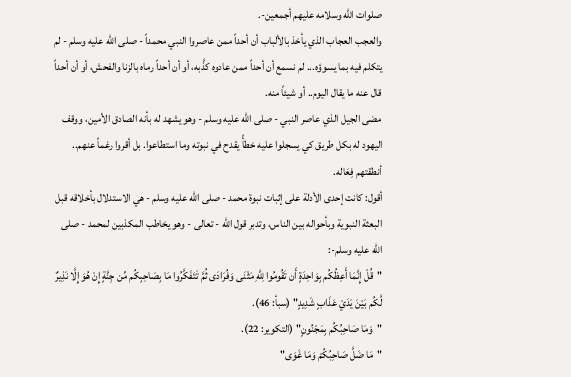صلوات الله وسلامه عليهم أجمعين-.
والعجب العجاب الذي يأخذ بالألباب أن أحداً ممن عاصروا النبي محمداً - صلى الله عليه وسلم - لم يتكلم فيه بما يسوؤه... لم نسمع أن أحداً ممن عادوه كذَّبه، أو أن أحداً رماه بالزنا والفحش، أو أن أحداً قال عنه ما يقال اليوم.. أو شيئاً منه.
مضى الجيل الذي عاصر النبي - صلى الله عليه وسلم - وهو يشهد له بأنه الصادق الأمين، ووقف اليهود له بكل طريق كي يسجلوا عليه خطأً يقدح في نبوته وما استطاعوا. بل أقروا رغماً عنهم.. أنطقتهم فِعَاله.
أقول: كانت إحدى الأدلة على إثبات نبوة محمد - صلى الله عليه وسلم - هي الاستدلال بأخلاقه قبل البعثة النبوية وبأحواله بين الناس، وتدبر قول الله - تعالى - وهو يخاطب المكذبين لمحمد - صلى الله عليه وسلم-:
"قُلْ إِنَّمَا أَعِظُكُم بِوَاحِدَةٍ أَن تَقُومُوا لِلَّهِ مَثْنَى وَفُرَادَى ثُمَّ تَتَفَكَّرُوا مَا بِصَاحِبِكُم مِّن جِنَّةٍ إِنْ هُوَ إِلَّا نَذِيرٌ لَّكُم بَيْنَ يَدَيْ عَذَابٍ شَدِيدٍ" (سبأ: 46).
"وَمَا صَاحِبُكُم بِمَجْنُونٍ" (التكوير: 22).
"مَا ضَلَّ صَاحِبُكُمْ وَمَا غَوَى"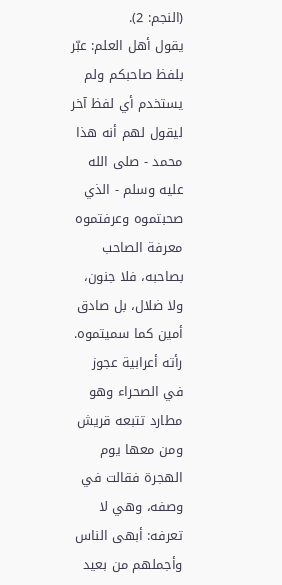(النجم: 2).
يقول أهل العلم: عبّر بلفظ صاحبكم ولم يستخدم أي لفظ آخر ليقول لهم أنه هذا محمد - صلى الله عليه وسلم - الذي صحبتموه وعرفتموه معرفة الصاحب بصاحبه، فلا جنون، ولا ضلال، بل صادق أمين كما سميتموه.
رأته أعرابية عجوز في الصحراء وهو مطارد تتبعه قريش ومن معها يوم الهجرة فقالت في وصفه، وهي لا تعرفه: أبهى الناس وأجملهم من بعيد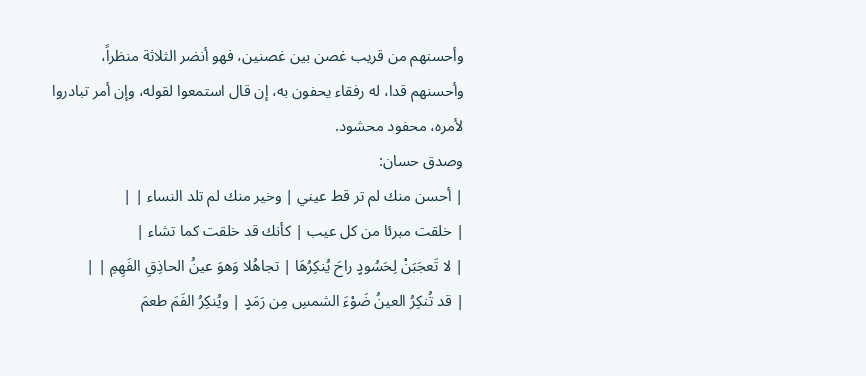وأحسنهم من قريب غصن بين غصنين، فهو أنضر الثلاثة منظراً، وأحسنهم قدا، له رفقاء يحفون به، إن قال استمعوا لقوله، وإن أمر تبادروا لأمره، محفود محشود.
وصدق حسان:
| أحسن منك لم تر قط عيني | وخير منك لم تلد النساء | |
| خلقت مبرئا من كل عيب | كأنك قد خلقت كما تشاء |
| لا تَعجَبَنْ لِحَسُودٍ راحَ يُنكِرُهَا | تجاهُلا وَهوَ عينُ الحاذِقِ الفَهِمِ | |
| قد تُنكِرُ العينُ ضَوْءَ الشمسِ مِن رَمَدٍ | ويُنكِرُ الفَمَ طعمَ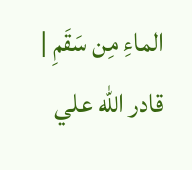الماءِ مِن سَقَمِ |
قادر الله علي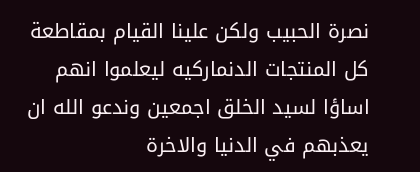نصرة الحبيب ولكن علينا القيام بمقاطعة كل المنتجات الدنماركيه ليعلموا انهم اساؤا لسيد الخلق اجمعين وندعو الله ان يعذبهم في الدنيا والاخرة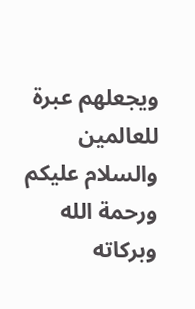ويجعلهم عبرة للعالمين والسلام عليكم ورحمة الله وبركاته